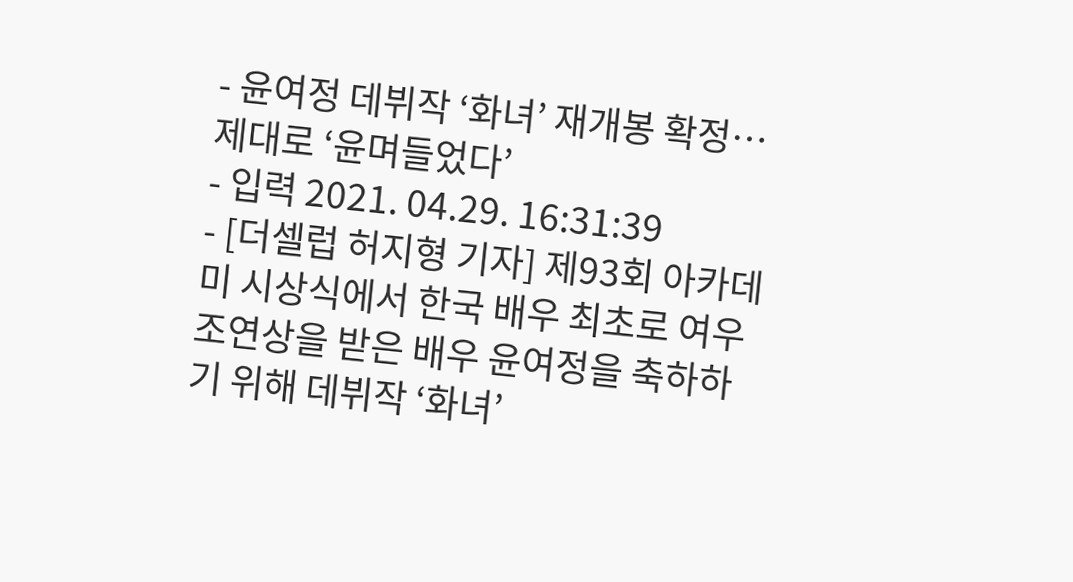- 윤여정 데뷔작 ‘화녀’ 재개봉 확정…제대로 ‘윤며들었다’
- 입력 2021. 04.29. 16:31:39
- [더셀럽 허지형 기자] 제93회 아카데미 시상식에서 한국 배우 최초로 여우조연상을 받은 배우 윤여정을 축하하기 위해 데뷔작 ‘화녀’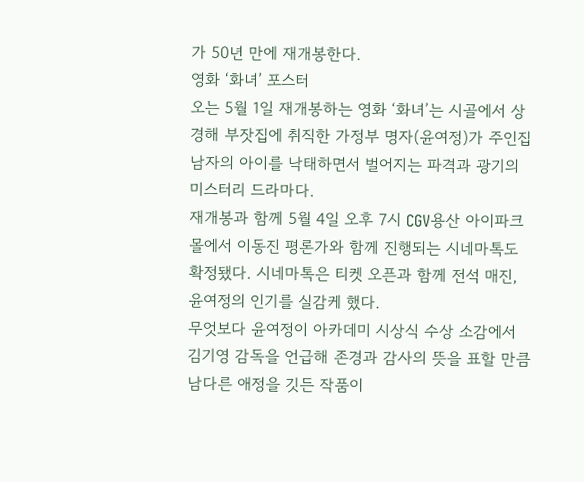가 50년 만에 재개봉한다.
영화 ‘화녀’ 포스터
오는 5월 1일 재개봉하는 영화 ‘화녀’는 시골에서 상경해 부잣집에 취직한 가정부 명자(윤여정)가 주인집 남자의 아이를 낙태하면서 벌어지는 파격과 광기의 미스터리 드라마다.
재개봉과 함께 5월 4일 오후 7시 CGV용산 아이파크몰에서 이동진 평론가와 함께 진행되는 시네마톡도 확정됐다. 시네마톡은 티켓 오픈과 함께 전석 매진, 윤여정의 인기를 실감케 했다.
무엇보다 윤여정이 아카데미 시상식 수상 소감에서 김기영 감독을 언급해 존경과 감사의 뜻을 표할 만큼 남다른 애정을 깃든 작품이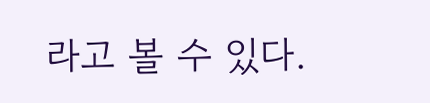라고 볼 수 있다.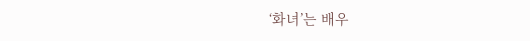‘화녀’는 배우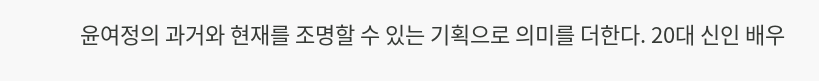윤여정의 과거와 현재를 조명할 수 있는 기획으로 의미를 더한다. 20대 신인 배우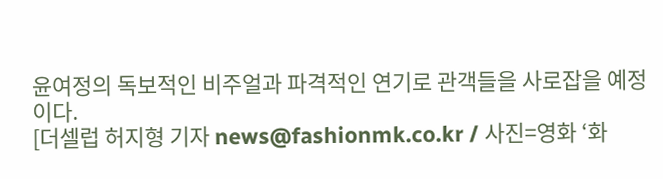윤여정의 독보적인 비주얼과 파격적인 연기로 관객들을 사로잡을 예정이다.
[더셀럽 허지형 기자 news@fashionmk.co.kr / 사진=영화 ‘화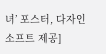녀’ 포스터, 다자인소프트 제공]